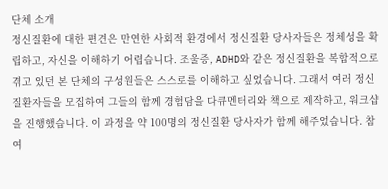단체 소개
정신질환에 대한 편견은 만연한 사회적 환경에서 정신질환 당사자들은 정체성을 확립하고, 자신을 이해하기 어렵습니다. 조울증, ADHD와 같은 정신질환을 복합적으로 겪고 있던 본 단체의 구성원들은 스스로를 이해하고 싶었습니다. 그래서 여러 정신질환자들을 모집하여 그들의 함께 경험담을 다큐멘터리와 책으로 제작하고, 워크샵을 진행했습니다. 이 과정을 약 100명의 정신질환 당사자가 함께 해주었습니다. 참여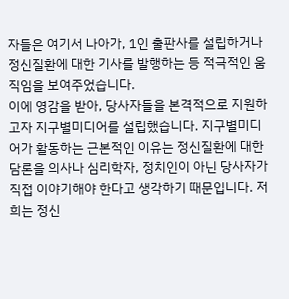자들은 여기서 나아가, 1인 출판사를 설립하거나 정신질환에 대한 기사를 발행하는 등 적극적인 움직임을 보여주었습니다.
이에 영감을 받아, 당사자들을 본격적으로 지원하고자 지구별미디어를 설립했습니다. 지구별미디어가 활동하는 근본적인 이유는 정신질환에 대한 담론을 의사나 심리학자, 정치인이 아닌 당사자가 직접 이야기해야 한다고 생각하기 때문입니다. 저희는 정신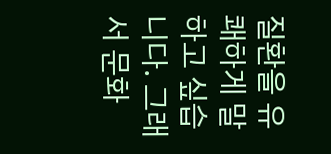질환을 유쾌하게 말하고 싶습니다. 그래서 문화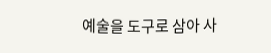예술을 도구로 삼아 사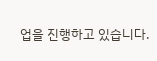업을 진행하고 있습니다.